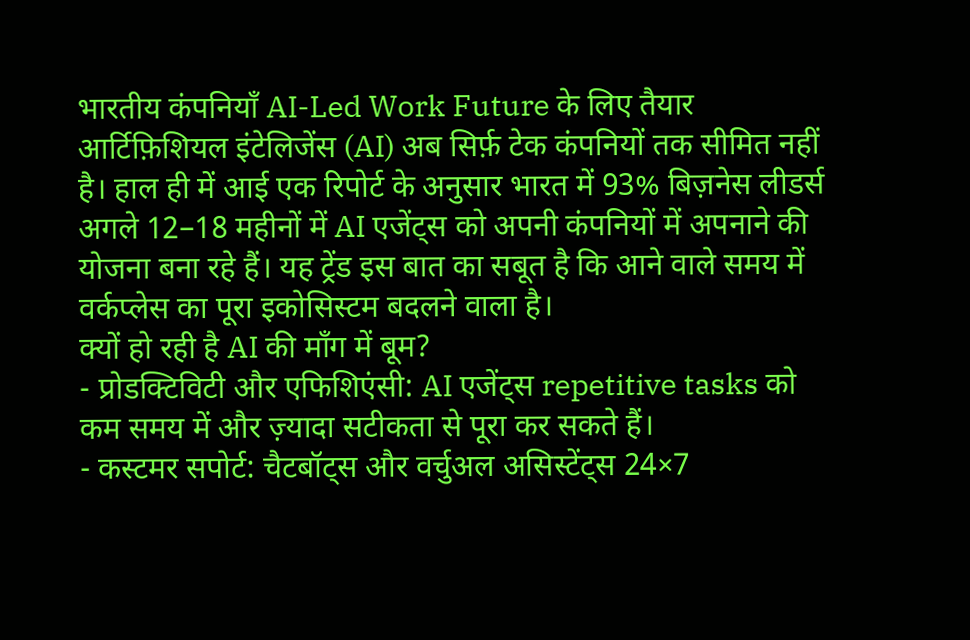भारतीय कंपनियाँ AI-Led Work Future के लिए तैयार
आर्टिफ़िशियल इंटेलिजेंस (AI) अब सिर्फ़ टेक कंपनियों तक सीमित नहीं है। हाल ही में आई एक रिपोर्ट के अनुसार भारत में 93% बिज़नेस लीडर्स अगले 12–18 महीनों में AI एजेंट्स को अपनी कंपनियों में अपनाने की योजना बना रहे हैं। यह ट्रेंड इस बात का सबूत है कि आने वाले समय में वर्कप्लेस का पूरा इकोसिस्टम बदलने वाला है।
क्यों हो रही है AI की माँग में बूम?
- प्रोडक्टिविटी और एफिशिएंसी: AI एजेंट्स repetitive tasks को कम समय में और ज़्यादा सटीकता से पूरा कर सकते हैं।
- कस्टमर सपोर्ट: चैटबॉट्स और वर्चुअल असिस्टेंट्स 24×7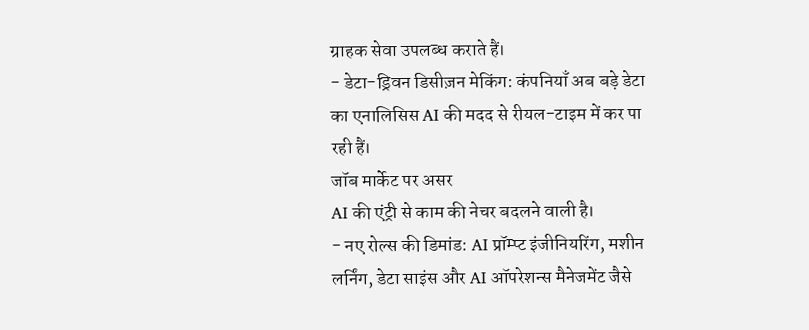ग्राहक सेवा उपलब्ध कराते हैं।
- डेटा-ड्रिवन डिसीज़न मेकिंग: कंपनियाँ अब बड़े डेटा का एनालिसिस AI की मदद से रीयल-टाइम में कर पा रही हैं।
जॉब मार्केट पर असर
AI की एंट्री से काम की नेचर बदलने वाली है।
- नए रोल्स की डिमांड: AI प्रॉम्प्ट इंजीनियरिंग, मशीन लर्निंग, डेटा साइंस और AI ऑपरेशन्स मैनेजमेंट जैसे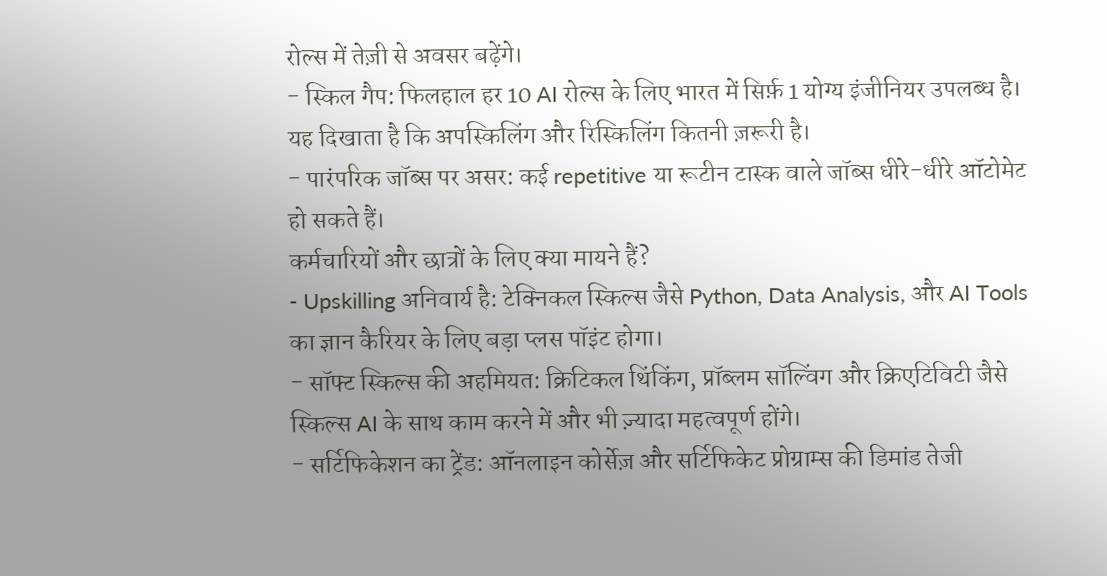रोल्स में तेज़ी से अवसर बढ़ेंगे।
- स्किल गैप: फिलहाल हर 10 AI रोल्स के लिए भारत में सिर्फ़ 1 योग्य इंजीनियर उपलब्ध है। यह दिखाता है कि अपस्किलिंग और रिस्किलिंग कितनी ज़रूरी है।
- पारंपरिक जॉब्स पर असर: कई repetitive या रूटीन टास्क वाले जॉब्स धीरे-धीरे ऑटोमेट हो सकते हैं।
कर्मचारियों और छात्रों के लिए क्या मायने हैं?
- Upskilling अनिवार्य है: टेक्निकल स्किल्स जैसे Python, Data Analysis, और AI Tools का ज्ञान कैरियर के लिए बड़ा प्लस पॉइंट होगा।
- सॉफ्ट स्किल्स की अहमियत: क्रिटिकल थिंकिंग, प्रॉब्लम सॉल्विंग और क्रिएटिविटी जैसे स्किल्स AI के साथ काम करने में और भी ज़्यादा महत्वपूर्ण होंगे।
- सर्टिफिकेशन का ट्रेंड: ऑनलाइन कोर्सेज़ और सर्टिफिकेट प्रोग्राम्स की डिमांड तेजी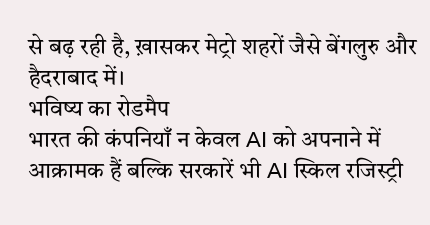से बढ़ रही है, ख़ासकर मेट्रो शहरों जैसे बेंगलुरु और हैदराबाद में।
भविष्य का रोडमैप
भारत की कंपनियाँ न केवल AI को अपनाने में आक्रामक हैं बल्कि सरकारें भी AI स्किल रजिस्ट्री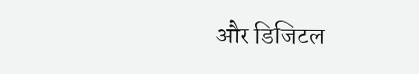और डिजिटल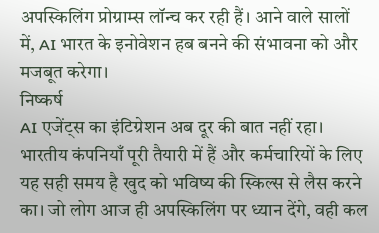अपस्किलिंग प्रोग्राम्स लॉन्च कर रही हैं। आने वाले सालों में, AI भारत के इनोवेशन हब बनने की संभावना को और मजबूत करेगा।
निष्कर्ष
AI एजेंट्स का इंटिग्रेशन अब दूर की बात नहीं रहा। भारतीय कंपनियाँ पूरी तैयारी में हैं और कर्मचारियों के लिए यह सही समय है खुद को भविष्य की स्किल्स से लैस करने का। जो लोग आज ही अपस्किलिंग पर ध्यान देंगे, वही कल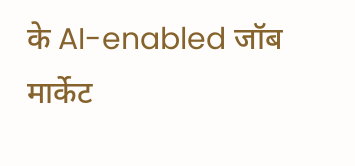के AI-enabled जॉब मार्केट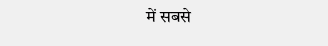में सबसे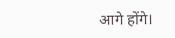आगे होंगे।